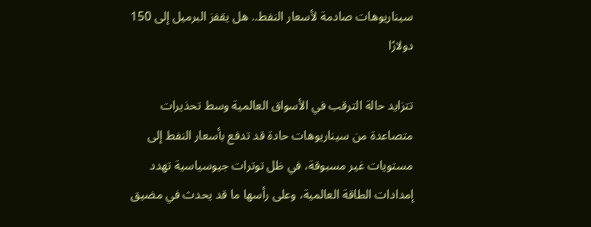سيناريوهات صادمة لأسعار النفط.. هل يقفز البرميل إلى 150 دولارًا

تتزايد حالة الترقب في الأسواق العالمية وسط تحذيرات متصاعدة من سيناريوهات حادة قد تدفع بأسعار النفط إلى مستويات غير مسبوقة، في ظل توترات جيوسياسية تهدد إمدادات الطاقة العالمية، وعلى رأسها ما قد يحدث في مضيق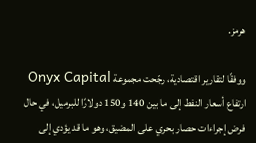هرمز.

ووفقًا لتقارير اقتصادية، رجّحت مجموعة Onyx Capital ارتفاع أسعار النفط إلى ما بين 140 و150 دولارًا للبرميل، في حال فرض إجراءات حصار بحري على المضيق، وهو ما قد يؤدي إلى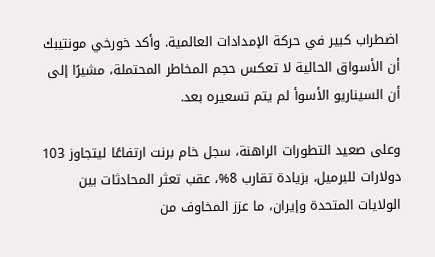اضطراب كبير في حركة الإمدادات العالمية. وأكد خورخي مونتيبك أن الأسواق الحالية لا تعكس حجم المخاطر المحتملة، مشيرًا إلى أن السيناريو الأسوأ لم يتم تسعيره بعد.

وعلى صعيد التطورات الراهنة، سجل خام برنت ارتفاعًا ليتجاوز 103 دولارات للبرميل، بزيادة تقارب 8%، عقب تعثر المحادثات بين الولايات المتحدة وإيران، ما عزز المخاوف من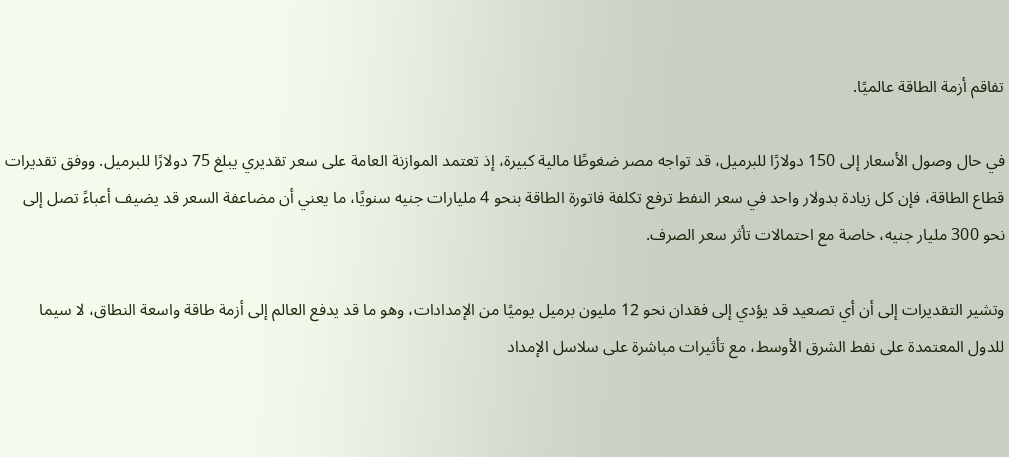تفاقم أزمة الطاقة عالميًا.

في حال وصول الأسعار إلى 150 دولارًا للبرميل، قد تواجه مصر ضغوطًا مالية كبيرة، إذ تعتمد الموازنة العامة على سعر تقديري يبلغ 75 دولارًا للبرميل. ووفق تقديرات قطاع الطاقة، فإن كل زيادة بدولار واحد في سعر النفط ترفع تكلفة فاتورة الطاقة بنحو 4 مليارات جنيه سنويًا، ما يعني أن مضاعفة السعر قد يضيف أعباءً تصل إلى نحو 300 مليار جنيه، خاصة مع احتمالات تأثر سعر الصرف.

وتشير التقديرات إلى أن أي تصعيد قد يؤدي إلى فقدان نحو 12 مليون برميل يوميًا من الإمدادات، وهو ما قد يدفع العالم إلى أزمة طاقة واسعة النطاق، لا سيما للدول المعتمدة على نفط الشرق الأوسط، مع تأثيرات مباشرة على سلاسل الإمداد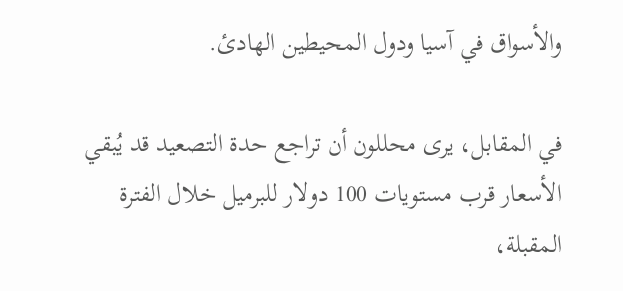والأسواق في آسيا ودول المحيطين الهادئ.

في المقابل، يرى محللون أن تراجع حدة التصعيد قد يُبقي الأسعار قرب مستويات 100 دولار للبرميل خلال الفترة المقبلة،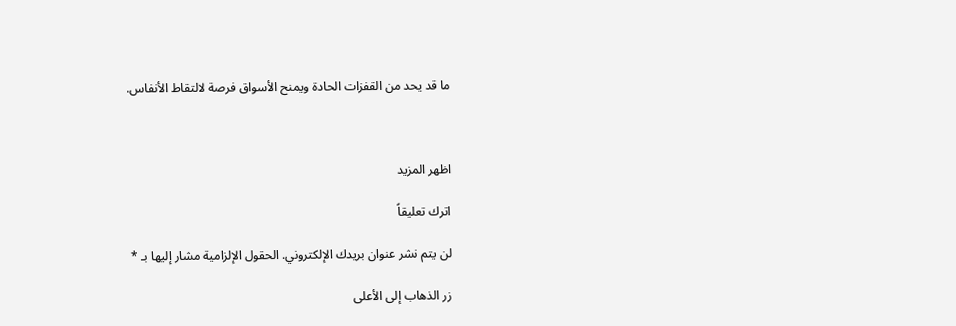ما قد يحد من القفزات الحادة ويمنح الأسواق فرصة لالتقاط الأنفاس.



اظهر المزيد

اترك تعليقاً

لن يتم نشر عنوان بريدك الإلكتروني. الحقول الإلزامية مشار إليها بـ *

زر الذهاب إلى الأعلى